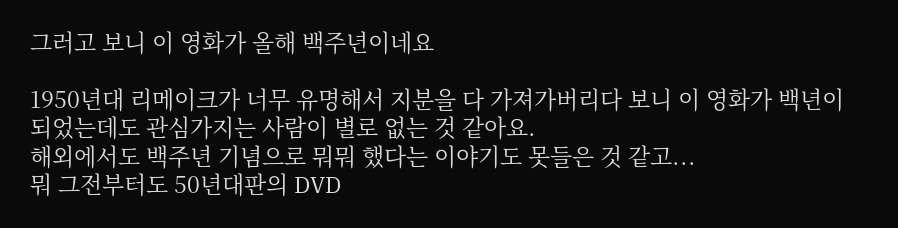그러고 보니 이 영화가 올해 백주년이네요

1950년대 리메이크가 너무 유명해서 지분을 다 가져가버리다 보니 이 영화가 백년이 되었는데도 관심가지는 사람이 별로 없는 것 같아요.
해외에서도 백주년 기념으로 뭐뭐 했다는 이야기도 못들은 것 같고...
뭐 그전부터도 50년대판의 DVD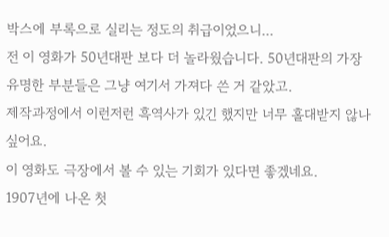박스에 부록으로 실리는 정도의 취급이었으니...
전 이 영화가 50년대판 보다 더 놀라웠습니다. 50년대판의 가장 유명한 부분들은 그냥 여기서 가져다 쓴 거 같았고.
제작과정에서 이런저런 흑역사가 있긴 했지만 너무 홀대받지 않나 싶어요.
이 영화도 극장에서 볼 수 있는 기회가 있다면 좋겠네요.
1907년에 나온 첫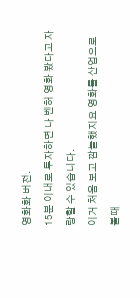영화화 버전.
15분 이내로 투자하면 나 벤허 영화 봤다고 자랑할 수 있습니다.
이거 처음 보고 깜놀했지요 영화를 산업으로 볼때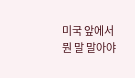미국 앞에서 뭔 말 말아야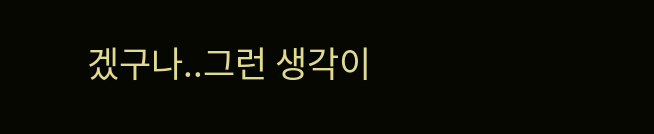겠구나..그런 생각이